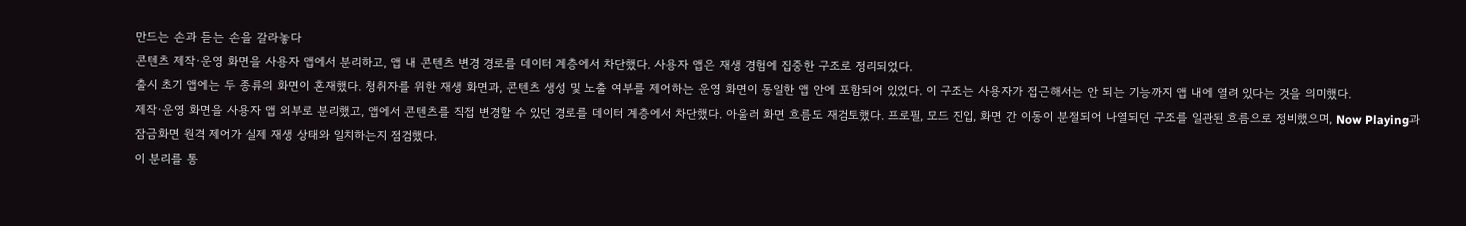만드는 손과 듣는 손을 갈라놓다
콘텐츠 제작·운영 화면을 사용자 앱에서 분리하고, 앱 내 콘텐츠 변경 경로를 데이터 계층에서 차단했다. 사용자 앱은 재생 경험에 집중한 구조로 정리되었다.
출시 초기 앱에는 두 종류의 화면이 혼재했다. 청취자를 위한 재생 화면과, 콘텐츠 생성 및 노출 여부를 제어하는 운영 화면이 동일한 앱 안에 포함되어 있었다. 이 구조는 사용자가 접근해서는 안 되는 기능까지 앱 내에 열려 있다는 것을 의미했다.
제작·운영 화면을 사용자 앱 외부로 분리했고, 앱에서 콘텐츠를 직접 변경할 수 있던 경로를 데이터 계층에서 차단했다. 아울러 화면 흐름도 재검토했다. 프로필, 모드 진입, 화면 간 이동이 분절되어 나열되던 구조를 일관된 흐름으로 정비했으며, Now Playing과 잠금화면 원격 제어가 실제 재생 상태와 일치하는지 점검했다.
이 분리를 통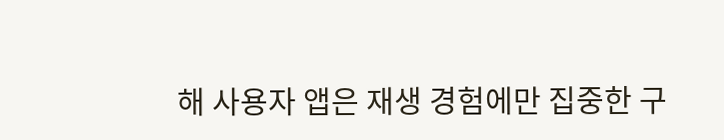해 사용자 앱은 재생 경험에만 집중한 구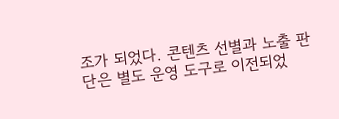조가 되었다. 콘텐츠 선별과 노출 판단은 별도 운영 도구로 이전되었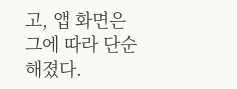고, 앱 화면은 그에 따라 단순해졌다.